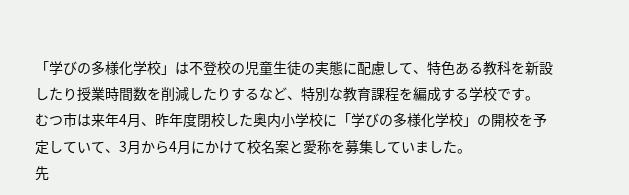「学びの多様化学校」は不登校の児童生徒の実態に配慮して、特色ある教科を新設したり授業時間数を削減したりするなど、特別な教育課程を編成する学校です。
むつ市は来年4月、昨年度閉校した奥内小学校に「学びの多様化学校」の開校を予定していて、3月から4月にかけて校名案と愛称を募集していました。
先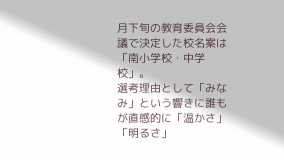月下旬の教育委員会会議で決定した校名案は「南小学校・中学校」。
選考理由として「みなみ」という響きに誰もが直感的に「温かさ」「明るさ」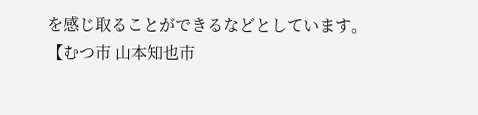を感じ取ることができるなどとしています。
【むつ市 山本知也市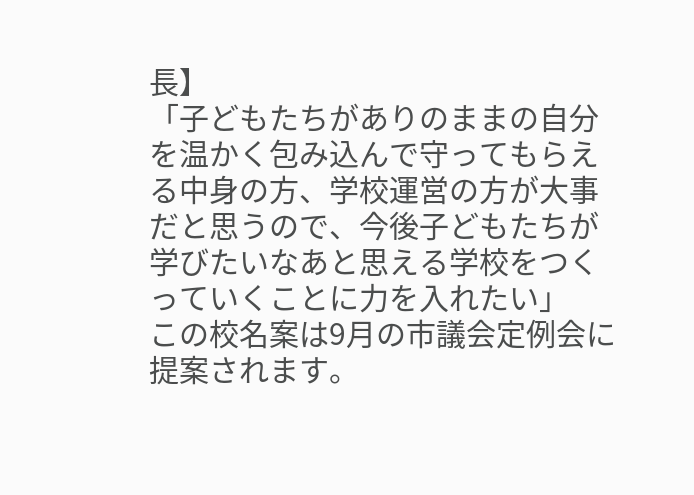長】
「子どもたちがありのままの自分を温かく包み込んで守ってもらえる中身の方、学校運営の方が大事だと思うので、今後子どもたちが学びたいなあと思える学校をつくっていくことに力を入れたい」
この校名案は9月の市議会定例会に提案されます。